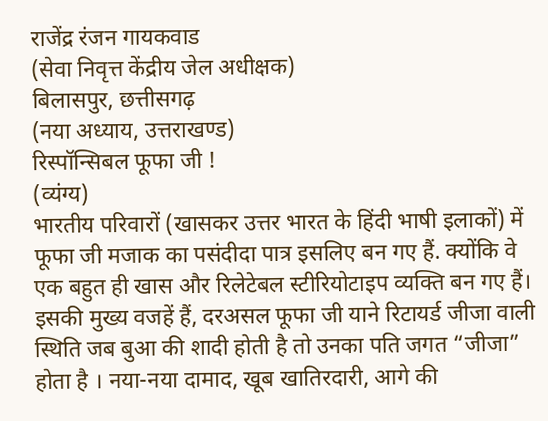राजेंद्र रंजन गायकवाड
(सेवा निवृत्त केंद्रीय जेल अधीक्षक)
बिलासपुर, छत्तीसगढ़
(नया अध्याय, उत्तराखण्ड)
रिस्पॉन्सिबल फूफा जी !
(व्यंग्य)
भारतीय परिवारों (खासकर उत्तर भारत के हिंदी भाषी इलाकों) में फूफा जी मजाक का पसंदीदा पात्र इसलिए बन गए हैं. क्योंकि वे एक बहुत ही खास और रिलेटेबल स्टीरियोटाइप व्यक्ति बन गए हैं। इसकी मुख्य वजहें हैं, दरअसल फूफा जी याने रिटायर्ड जीजा वाली स्थिति जब बुआ की शादी होती है तो उनका पति जगत “जीजा” होता है । नया-नया दामाद, खूब खातिरदारी, आगे की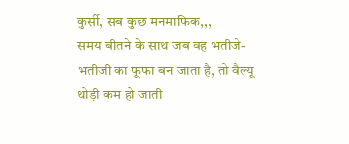कुर्सी, सब कुछ मनमाफिक,,,
समय बीतने के साथ जब वह भतीजे-भतीजी का फूफा बन जाता है, तो वैल्यू थोड़ी कम हो जाती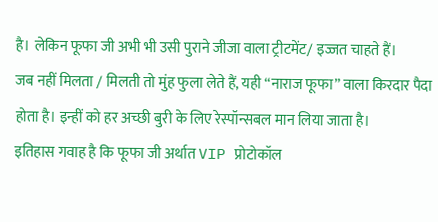है। लेकिन फूफा जी अभी भी उसी पुराने जीजा वाला ट्रीटमेंट/ इज्जत चाहते हैं।
जब नहीं मिलता / मिलती तो मुंह फुला लेते हैं, यही “नाराज फूफा” वाला किरदार पैदा होता है। इन्हीं को हर अच्छी बुरी के लिए रेस्पॉन्सबल मान लिया जाता है।
इतिहास गवाह है कि फूफा जी अर्थात VIP प्रोटोकॉल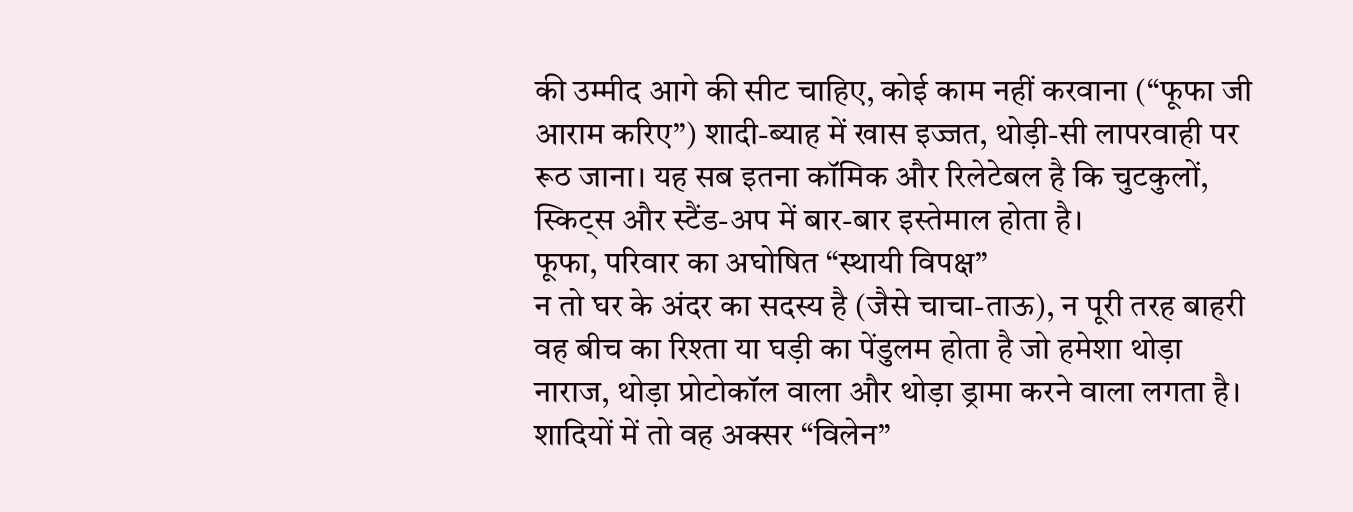की उम्मीद आगे की सीट चाहिए, कोई काम नहीं करवाना (“फूफा जी आराम करिए”) शादी-ब्याह में खास इज्जत, थोड़ी-सी लापरवाही पर रूठ जाना। यह सब इतना कॉमिक और रिलेटेबल है कि चुटकुलों, स्किट्स और स्टैंड-अप में बार-बार इस्तेमाल होता है।
फूफा, परिवार का अघोषित “स्थायी विपक्ष”
न तो घर के अंदर का सदस्य है (जैसे चाचा-ताऊ), न पूरी तरह बाहरी वह बीच का रिश्ता या घड़ी का पेंडुलम होता है जो हमेशा थोड़ा नाराज, थोड़ा प्रोटोकॉल वाला और थोड़ा ड्रामा करने वाला लगता है। शादियों में तो वह अक्सर “विलेन”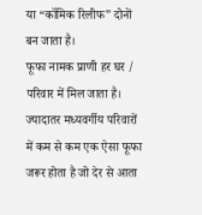या “कॉमिक रिलीफ” दोनों बन जाता है।
फूफा नामक प्राणी हर घर / परिवार में मिल जाता है। ज्यादातर मध्यवर्गीय परिवारों में कम से कम एक ऐसा फूफा जरूर होता है जो देर से आता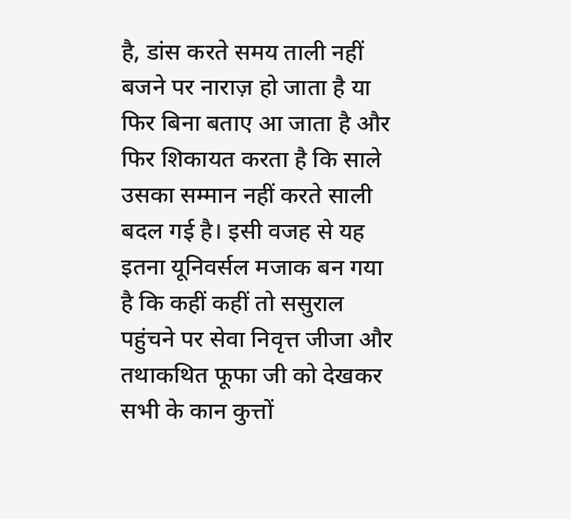है, डांस करते समय ताली नहीं बजने पर नाराज़ हो जाता है या फिर बिना बताए आ जाता है और फिर शिकायत करता है कि साले उसका सम्मान नहीं करते साली बदल गई है। इसी वजह से यह इतना यूनिवर्सल मजाक बन गया है कि कहीं कहीं तो ससुराल पहुंचने पर सेवा निवृत्त जीजा और तथाकथित फूफा जी को देखकर सभी के कान कुत्तों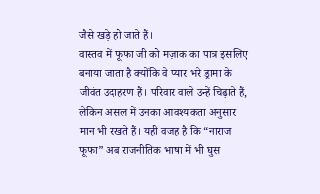जैसे खड़े हो जाते हैं।
वास्तव में फूफा जी को मज़ाक का पात्र इसलिए बनाया जाता है क्योंकि वे प्यार भरे ड्रामा के जीवंत उदाहरण हैं। परिवार वाले उन्हें चिढ़ाते हैं, लेकिन असल में उनका आवश्यकता अनुसार मान भी रखते हैं। यही वजह है कि “नाराज फूफा” अब राजनीतिक भाषा में भी घुस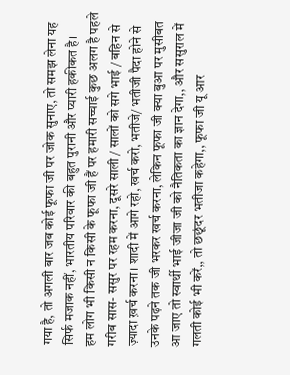गया है, तो अगली बार जब कोई फूफा जी पर जोक सुनाए, तो समझ लेना यह सिर्फ मजाक नहीं, भारतीय परिवार की बहुत पुरानी और प्यारी हकीकत है।
हम लोग भी किसी न किसी के फूफा जी हैं पर हमारी सच्चाई कुछ अलग है पहले गरीब सास- ससुर पर रहम करना, दूसरे साली / सालों को सगे भाई / बहिन से ज़्यादा ख़र्च करना। शादी में आगे रहो, खर्च करो, भतीजे/ भतीजी पैदा होने से उनके पढ़ने तक जी भरकर खर्च करना, लेकिन फूफा जी क्या बुआ पर मुसीबत आ जाए तो स्वार्थी भाई जीजा जी को नैतिकता का ज्ञान देगा,, और ससुराल में गलती कोई भी करें,, तो छछूंदर भतीजा कहेगा,, फूफा जी यू आर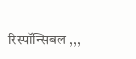रिस्पॉन्सिबल ,,,